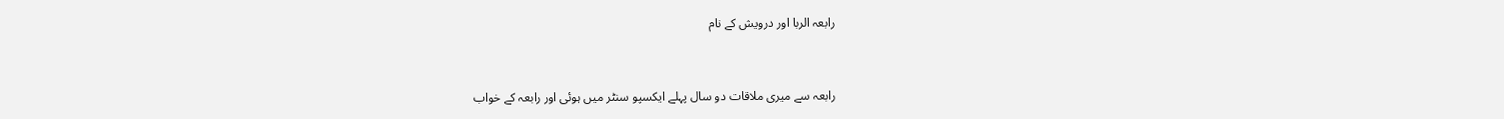رابعہ الربا اور درویش کے نام


رابعہ سے میری ملاقات دو سال پہلے ایکسپو سنٹر میں ہوئی اور رابعہ کے خواب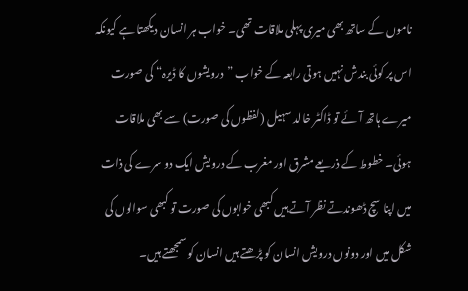ناموں کے ساتھ بھی میری پہلی ملاقات تھی۔ خواب ہر انسان دیکھتا ہے کیونکہ اس پر کوئی بندش نہیں ہوتی رابعہ کے خواب ”درویشوں کا ڈیرہ“ کی صورت میرے ہاتھ آئے تو ڈاکٹر خالد سہیل (لفظوں کی صورت) سے بھی ملاقات ہوئی۔ خطوط کے ذریعے مشرق اور مغرب کے درویش ایک دو سرے کی ذات میں اپنا سچ ڈھوندتے نظر آتے ہیں کبھی خوابوں کی صورت تو کبھی سوالوں کی شکل میں اور دونوں درویش انسان کو پڑھتے ہیں انسان کو سمجھتے ہیں۔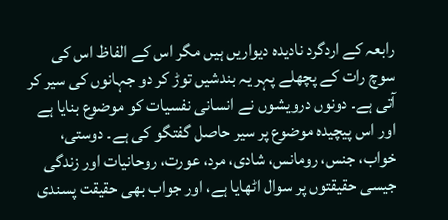رابعہ کے اردگرد نادیدہ دیواریں ہیں مگر اس کے الفاظ اس کی سوچ رات کے پچھلے پہر یہ بندشیں توڑ کر دو جہانوں کی سیر کر آتی ہے۔ دونوں درویشوں نے انسانی نفسیات کو موضوع بنایا ہے اور اس پیچیدہ موضوع پر سیر حاصل گفتگو کی ہے۔ دوستی، خواب، جنس، رومانس، شادی، مرد، عورت، روحانیات اور زندگی جیسی حقیقتوں پر سوال اٹھایا ہے، اور جواب بھی حقیقت پسندی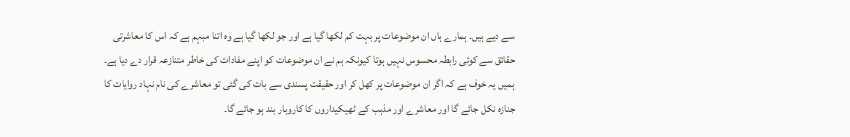سے دیے ہیں۔ ہمارے ہاں ان موضوعات پر بہت کم لکھا گیا ہے اور جو لکھا گیا ہے وہ اتنا مبہم ہے کہ اس کا معاشرتی حقائق سے کوئی رابطہ محسوس نہیں ہوتا کیونکہ ہم نے ان موضوعات کو اپنے مفادات کی خاطر متنازعہ قرار دے دیا ہے۔ ہمیں یہ خوف ہے کہ اگر ان موضوعات پر کھل کر اور حقیقت پسندی سے بات کی گئی تو معاشرے کی نام نہاد روایات کا جنازہ نکل جائے گا اور معاشرے اور مذہب کے ٹھیکیداروں کا کاروبار بند ہو جائے گا۔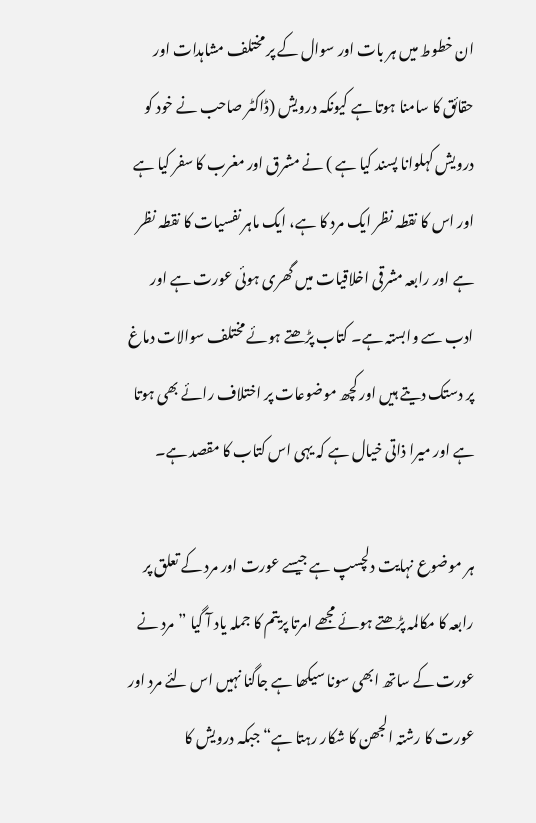ان خطوط میں ہر بات اور سوال کے پر مختلف مشاہدات اور حقائق کا سامنا ہوتا ہے کیونکہ درویش (ڈاکٹر صاحب نے خود کو درویش کہلوانا پسند کیا ہے ) نے مشرق اور مغرب کا سفر کیا ہے اور اس کا نقطہ نظر ایک مرد کا ہے، ایک ماہر نفسیات کا نقطہ نظر ہے اور رابعہ مشرقی اخلاقیات میں گھری ہوئی عورت ہے اور ادب سے وابستہ ہے۔ کتاب پڑھتے ہوئے مختلف سوالات دماغ پر دستک دیتے ہیں اور کچھ موضوعات پر اختلاف رائے بھی ہوتا ہے اور میرا ذاتی خیال ہے کہ یہی اس کتاب کا مقصد ہے۔

ہر موضوع نہایت دلچسپ ہے جیسے عورت اور مرد کے تعلق پر رابعہ کا مکالمہ پڑھتے ہوئے مجھے امرتا پریتم کا جملہ یاد آ گیا ”مرد نے عورت کے ساتھ ابھی سونا سیکھا ہے جاگنا نہیں اس لئے مرد اور عورت کا رشتہ الجھن کا شکار رہتا ہے“ جبکہ درویش کا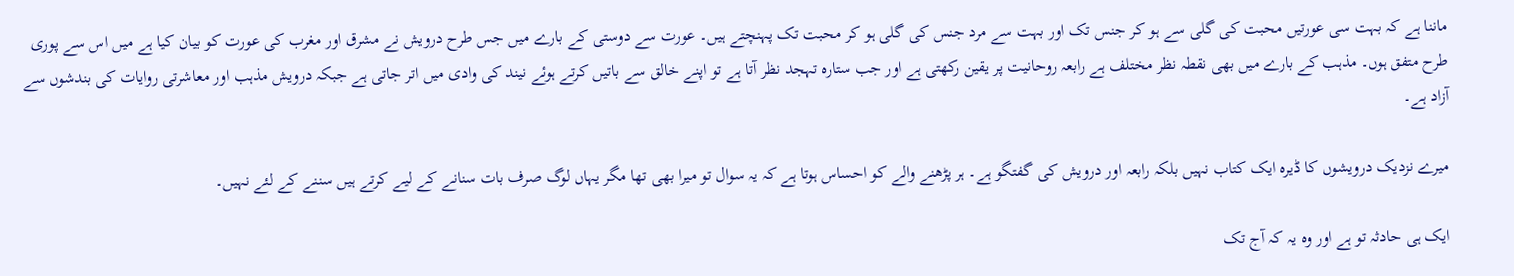ماننا ہے کہ بہت سی عورتیں محبت کی گلی سے ہو کر جنس تک اور بہت سے مرد جنس کی گلی ہو کر محبت تک پہنچتے ہیں۔ عورت سے دوستی کے بارے میں جس طرح درویش نے مشرق اور مغرب کی عورت کو بیان کیا ہے میں اس سے پوری طرح متفق ہوں۔ مذہب کے بارے میں بھی نقطہ نظر مختلف ہے رابعہ روحانیت پر یقین رکھتی ہے اور جب ستارہ تہجد نظر آتا ہے تو اپنے خالق سے باتیں کرتے ہوئے نیند کی وادی میں اتر جاتی ہے جبکہ درویش مذہب اور معاشرتی روایات کی بندشوں سے آزاد ہے۔

میرے نزدیک درویشوں کا ڈیرہ ایک کتاب نہیں بلکہ رابعہ اور درویش کی گفتگو ہے۔ ہر پڑھنے والے کو احساس ہوتا ہے کہ یہ سوال تو میرا بھی تھا مگر یہاں لوگ صرف بات سنانے کے لیے کرتے ہیں سننے کے لئے نہیں۔

ایک ہی حادثہ تو ہے اور وہ یہ کہ آج تک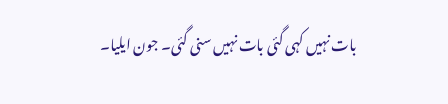بات نہیں کہی گئی بات نہیں سنی گئی۔ جون ایلیا۔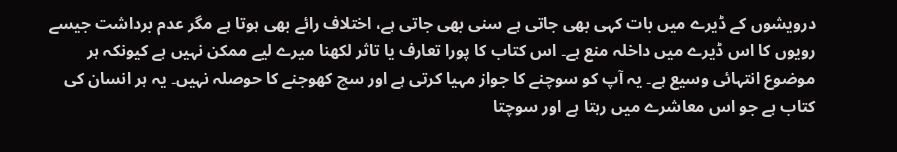درویشوں کے ڈیرے میں بات کہی بھی جاتی ہے سنی بھی جاتی ہے، اختلاف رائے بھی ہوتا ہے مگر عدم برداشت جیسے رویوں کا اس ڈیرے میں داخلہ منع ہے۔ اس کتاب کا پورا تعارف یا تاثر لکھنا میرے لیے ممکن نہیں ہے کیونکہ ہر موضوع انتہائی وسیع ہے۔ یہ آپ کو سوچنے کا جواز مہیا کرتی ہے اور سچ کھوجنے کا حوصلہ نہیں۔ یہ ہر انسان کی کتاب ہے جو اس معاشرے میں رہتا ہے اور سوچتا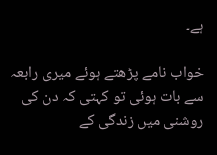ہے۔

خواب نامے پڑھتے ہوئے میری رابعہ سے بات ہوئی تو کہتی کہ دن کی روشنی میں زندگی کے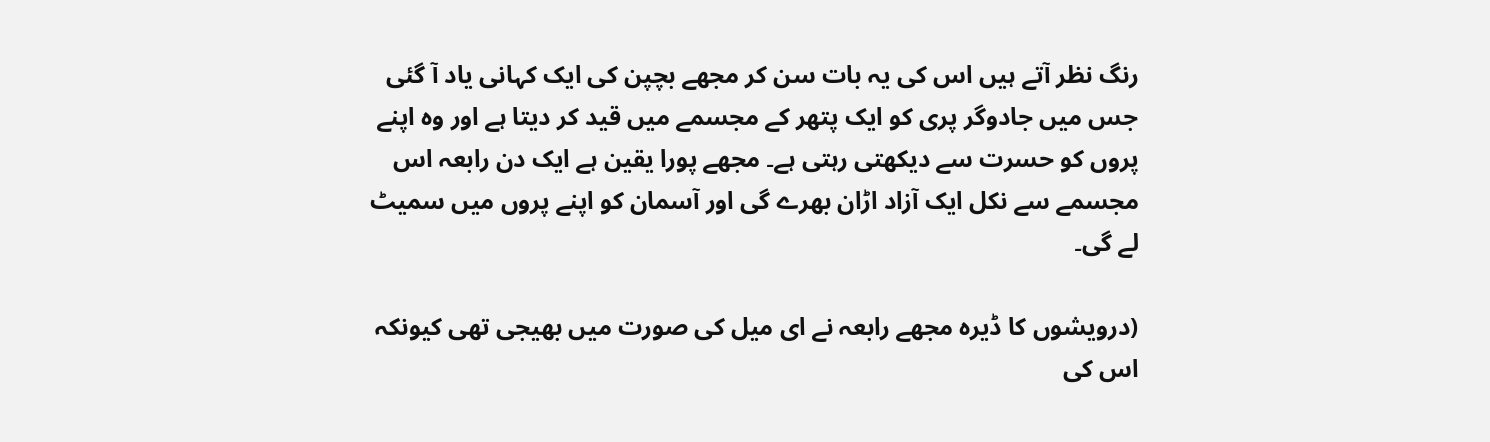رنگ نظر آتے ہیں اس کی یہ بات سن کر مجھے بچپن کی ایک کہانی یاد آ گئی جس میں جادوگر پری کو ایک پتھر کے مجسمے میں قید کر دیتا ہے اور وہ اپنے پروں کو حسرت سے دیکھتی رہتی ہے۔ مجھے پورا یقین ہے ایک دن رابعہ اس مجسمے سے نکل ایک آزاد اڑان بھرے گی اور آسمان کو اپنے پروں میں سمیٹ لے گی۔

(درویشوں کا ڈیرہ مجھے رابعہ نے ای میل کی صورت میں بھیجی تھی کیونکہ اس کی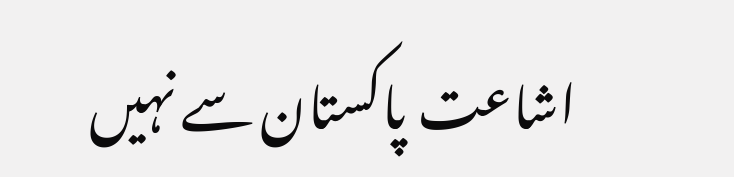اشاعت پاکستان سے نہیں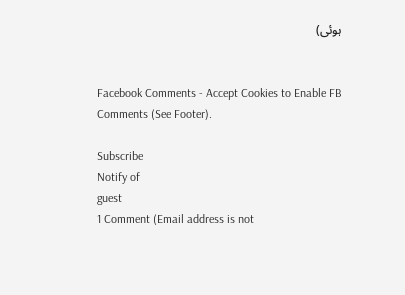ہوئی)


Facebook Comments - Accept Cookies to Enable FB Comments (See Footer).

Subscribe
Notify of
guest
1 Comment (Email address is not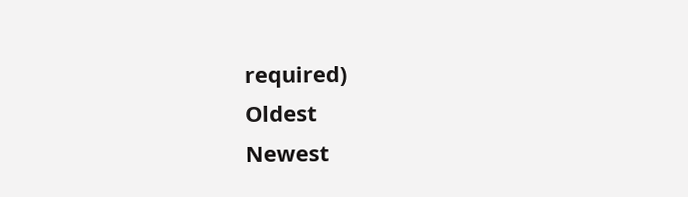required)
Oldest
Newest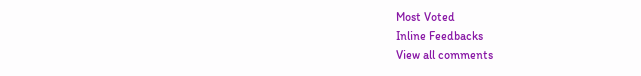Most Voted
Inline Feedbacks
View all comments